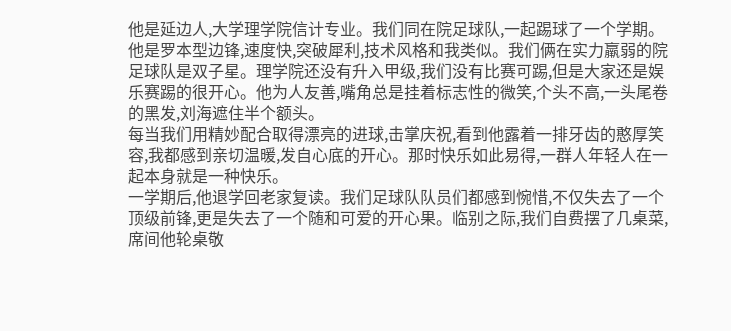他是延边人,大学理学院信计专业。我们同在院足球队,一起踢球了一个学期。他是罗本型边锋,速度快,突破犀利,技术风格和我类似。我们俩在实力羸弱的院足球队是双子星。理学院还没有升入甲级,我们没有比赛可踢,但是大家还是娱乐赛踢的很开心。他为人友善,嘴角总是挂着标志性的微笑,个头不高,一头尾卷的黑发,刘海遮住半个额头。
每当我们用精妙配合取得漂亮的进球,击掌庆祝,看到他露着一排牙齿的憨厚笑容,我都感到亲切温暖,发自心底的开心。那时快乐如此易得,一群人年轻人在一起本身就是一种快乐。
一学期后,他退学回老家复读。我们足球队队员们都感到惋惜,不仅失去了一个顶级前锋,更是失去了一个随和可爱的开心果。临别之际,我们自费摆了几桌菜,席间他轮桌敬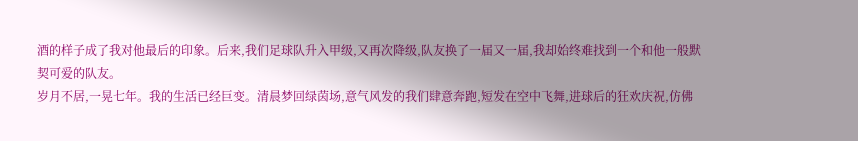酒的样子成了我对他最后的印象。后来,我们足球队升入甲级,又再次降级,队友换了一届又一届,我却始终难找到一个和他一般默契可爱的队友。
岁月不居,一晃七年。我的生活已经巨变。清晨梦回绿茵场,意气风发的我们肆意奔跑,短发在空中飞舞,进球后的狂欢庆祝,仿佛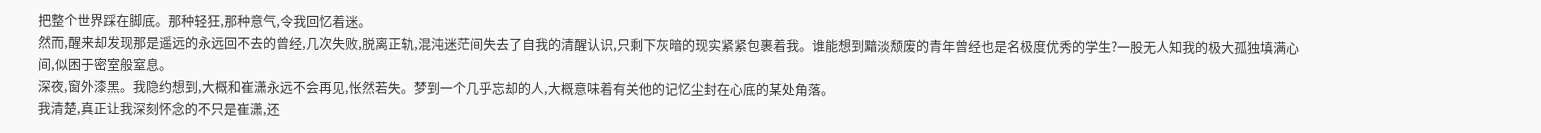把整个世界踩在脚底。那种轻狂,那种意气,令我回忆着迷。
然而,醒来却发现那是遥远的永远回不去的曾经,几次失败,脱离正轨,混沌迷茫间失去了自我的清醒认识,只剩下灰暗的现实紧紧包裹着我。谁能想到黯淡颓废的青年曾经也是名极度优秀的学生?一股无人知我的极大孤独填满心间,似困于密室般窒息。
深夜,窗外漆黑。我隐约想到,大概和崔潇永远不会再见,怅然若失。梦到一个几乎忘却的人,大概意味着有关他的记忆尘封在心底的某处角落。
我清楚,真正让我深刻怀念的不只是崔潇,还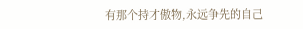有那个持才傲物,永远争先的自己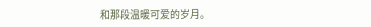和那段温暖可爱的岁月。